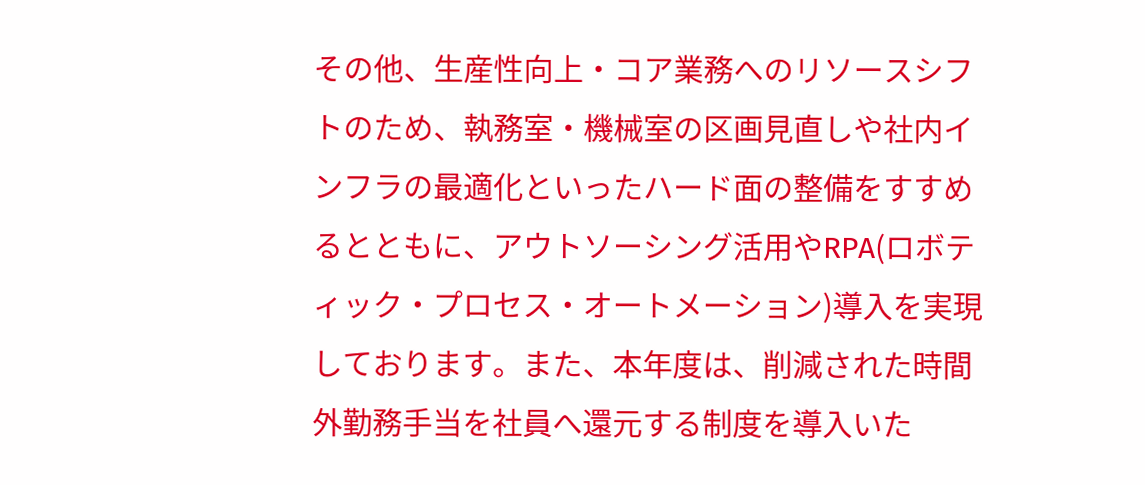その他、生産性向上・コア業務へのリソースシフトのため、執務室・機械室の区画見直しや社内インフラの最適化といったハード面の整備をすすめるとともに、アウトソーシング活用やRPA(ロボティック・プロセス・オートメーション)導入を実現しております。また、本年度は、削減された時間外勤務手当を社員へ還元する制度を導入いた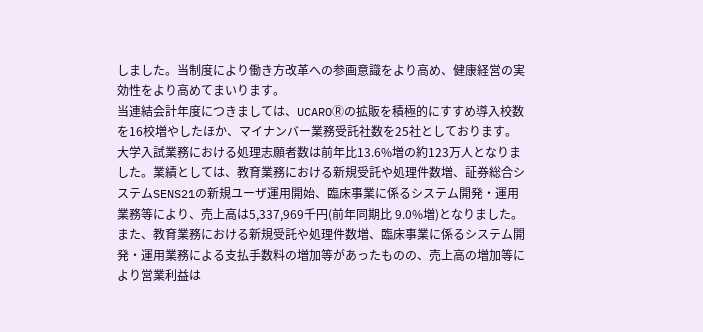しました。当制度により働き方改革への参画意識をより高め、健康経営の実効性をより高めてまいります。
当連結会計年度につきましては、UCAROⓇの拡販を積極的にすすめ導入校数を16校増やしたほか、マイナンバー業務受託社数を25社としております。大学入試業務における処理志願者数は前年比13.6%増の約123万人となりました。業績としては、教育業務における新規受託や処理件数増、証券総合システムSENS21の新規ユーザ運用開始、臨床事業に係るシステム開発・運用業務等により、売上高は5,337,969千円(前年同期比 9.0%増)となりました。また、教育業務における新規受託や処理件数増、臨床事業に係るシステム開発・運用業務による支払手数料の増加等があったものの、売上高の増加等により営業利益は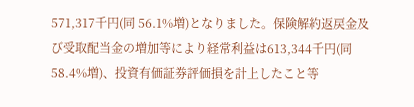571,317千円(同 56.1%増)となりました。保険解約返戻金及び受取配当金の増加等により経常利益は613,344千円(同 58.4%増)、投資有価証券評価損を計上したこと等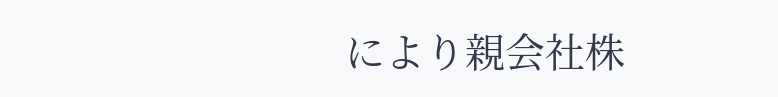により親会社株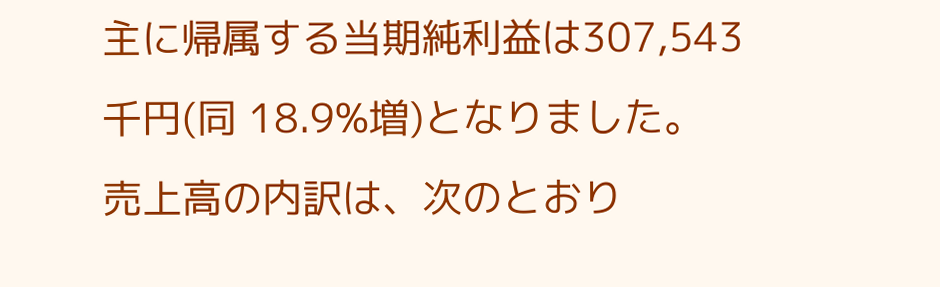主に帰属する当期純利益は307,543千円(同 18.9%増)となりました。
売上高の内訳は、次のとおり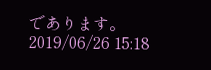であります。
2019/06/26 15:18